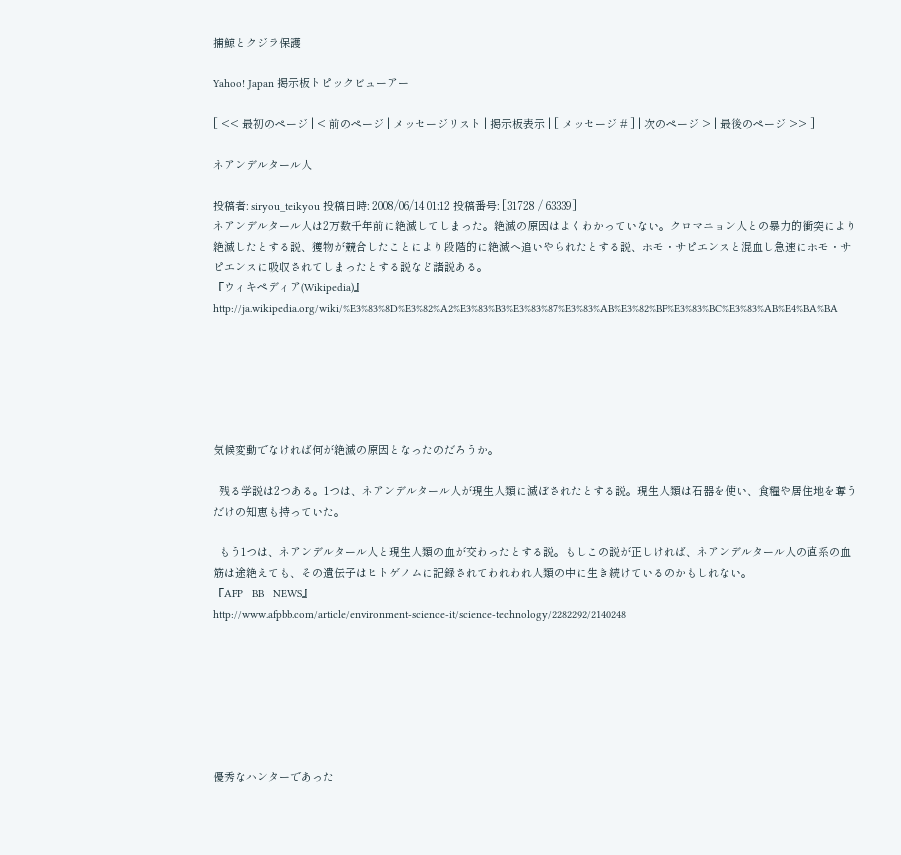捕鯨とクジラ保護

Yahoo! Japan 掲示板トピックビューアー

[ << 最初のページ | < 前のページ | メッセージリスト | 掲示板表示 | [ メッセージ # ] | 次のページ > | 最後のページ >> ]

ネアンデルタール人

投稿者: siryou_teikyou 投稿日時: 2008/06/14 01:12 投稿番号: [31728 / 63339]
ネアンデルタール人は2万数千年前に絶滅してしまった。絶滅の原因はよくわかっていない。クロマニョン人との暴力的衝突により絶滅したとする説、獲物が競合したことにより段階的に絶滅へ追いやられたとする説、ホモ・サピエンスと混血し急速にホモ・サピエンスに吸収されてしまったとする説など諸説ある。
『ウィキペディア(Wikipedia)』
http://ja.wikipedia.org/wiki/%E3%83%8D%E3%82%A2%E3%83%B3%E3%83%87%E3%83%AB%E3%82%BF%E3%83%BC%E3%83%AB%E4%BA%BA






気候変動でなければ何が絶滅の原因となったのだろうか。

  残る学説は2つある。1つは、ネアンデルタール人が現生人類に滅ぼされたとする説。現生人類は石器を使い、食糧や居住地を奪うだけの知恵も持っていた。

  もう1つは、ネアンデルタール人と現生人類の血が交わったとする説。もしこの説が正しければ、ネアンデルタール人の直系の血筋は途絶えても、その遺伝子はヒトゲノムに記録されてわれわれ人類の中に生き続けているのかもしれない。
『AFP   BB   NEWS』
http://www.afpbb.com/article/environment-science-it/science-technology/2282292/2140248







優秀なハンターであった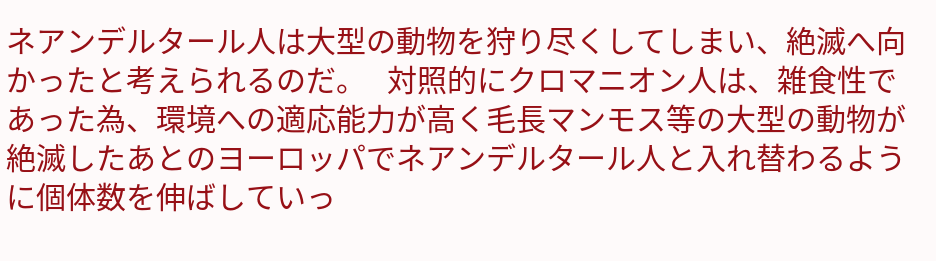ネアンデルタール人は大型の動物を狩り尽くしてしまい、絶滅へ向かったと考えられるのだ。   対照的にクロマニオン人は、雑食性であった為、環境への適応能力が高く毛長マンモス等の大型の動物が絶滅したあとのヨーロッパでネアンデルタール人と入れ替わるように個体数を伸ばしていっ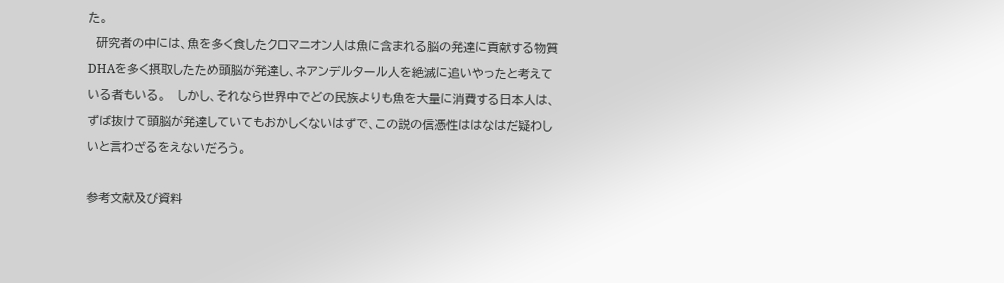た。
  研究者の中には、魚を多く食したクロマニオン人は魚に含まれる脳の発達に貢献する物質DHAを多く摂取したため頭脳が発達し、ネアンデルタール人を絶滅に追いやったと考えている者もいる。   しかし、それなら世界中でどの民族よりも魚を大量に消費する日本人は、ずば抜けて頭脳が発達していてもおかしくないはずで、この説の信憑性ははなはだ疑わしいと言わざるをえないだろう。

参考文献及び資料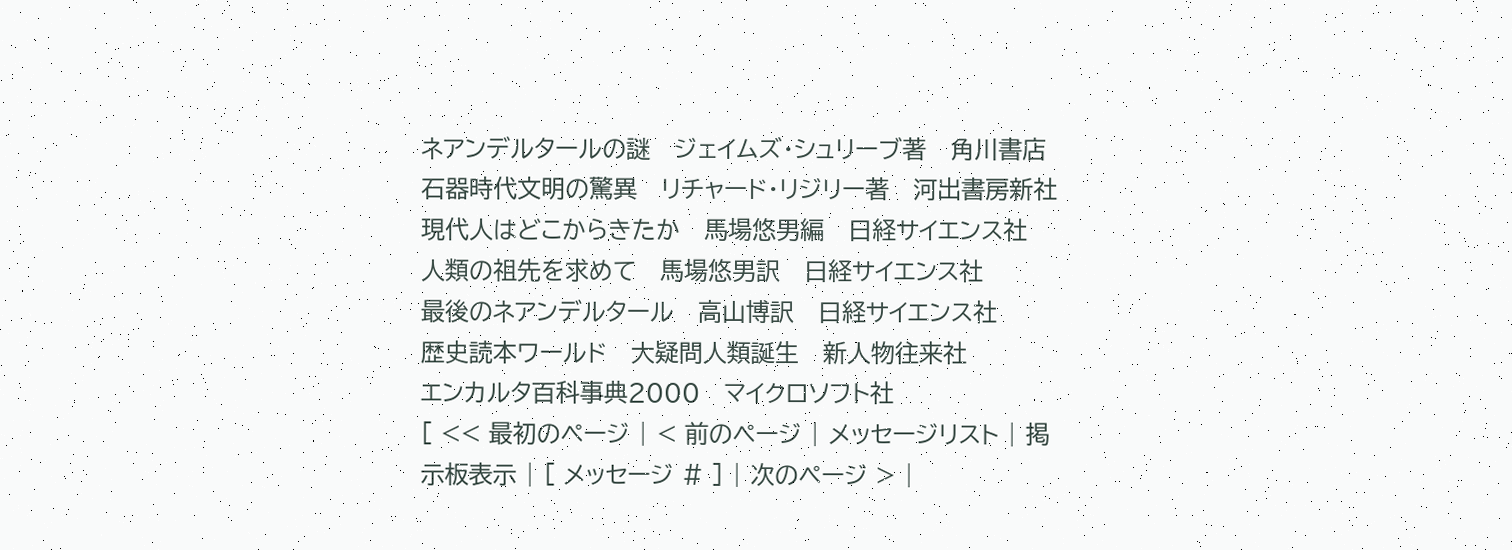ネアンデルタールの謎   ジェイムズ・シュリーブ著   角川書店
石器時代文明の驚異   リチャード・リジリー著   河出書房新社
現代人はどこからきたか   馬場悠男編   日経サイエンス社
人類の祖先を求めて   馬場悠男訳   日経サイエンス社
最後のネアンデルタール   高山博訳   日経サイエンス社
歴史読本ワールド   大疑問人類誕生   新人物往来社
エンカルタ百科事典2000   マイクロソフト社
[ << 最初のページ | < 前のページ | メッセージリスト | 掲示板表示 | [ メッセージ # ] | 次のページ > |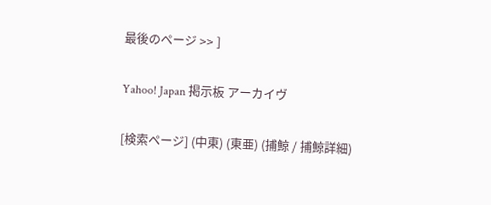最後のページ >> ]

Yahoo! Japan 掲示板 アーカイヴ

[検索ページ] (中東) (東亜) (捕鯨 / 捕鯨詳細)